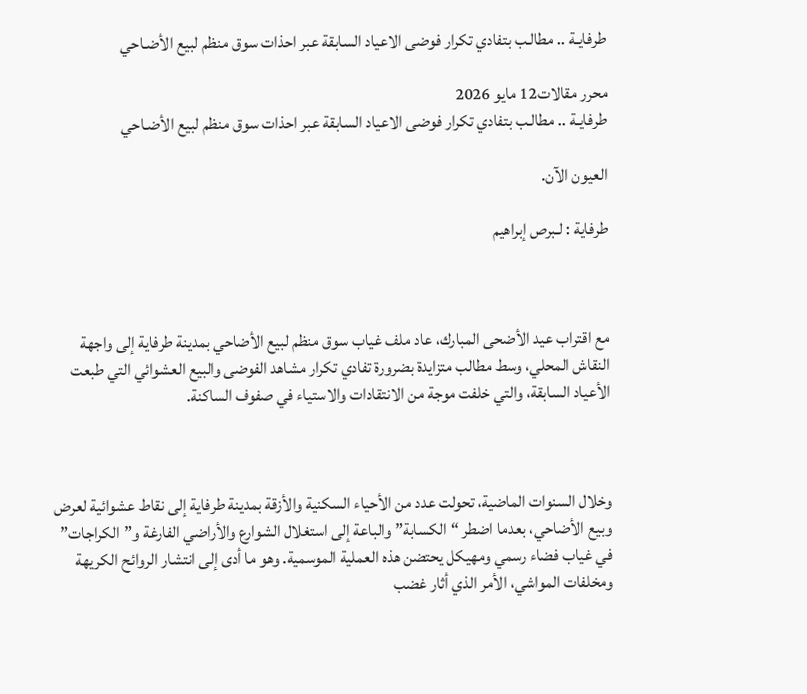طرفايـة .. مطالـب بتفادي تكرار فوضى الاعياد السابقة عبر احذات سوق منظم لبيع الأضـاحي

محرر مقالات12 مايو 2026
طرفايـة .. مطالـب بتفادي تكرار فوضى الاعياد السابقة عبر احذات سوق منظم لبيع الأضـاحي

العيون الآن.

طرفاية : لـبرص إبراهيم



مع اقتراب عيد الأضحى المبارك، عاد ملف غياب سوق منظم لبيع الأضاحي بمدينة طرفاية إلى واجهة النقاش المحلي، وسط مطالب متزايدة بضرورة تفادي تكرار مشاهد الفوضى والبيع العشوائي التي طبعت الأعياد السابقة، والتي خلفت موجة من الانتقادات والاستياء في صفوف الساكنة.



وخلال السنوات الماضية، تحولت عدد من الأحياء السكنية والأزقة بمدينة طرفاية إلى نقاط عشوائية لعرض وبيع الأضاحي، بعدما اضطر “الكسابة” والباعة إلى استغلال الشوارع والأراضي الفارغة و”الكراجات” في غياب فضاء رسمي ومهيكل يحتضن هذه العملية الموسمية. وهو ما أدى إلى انتشار الروائح الكريهة ومخلفات المواشي، الأمر الذي أثار غضب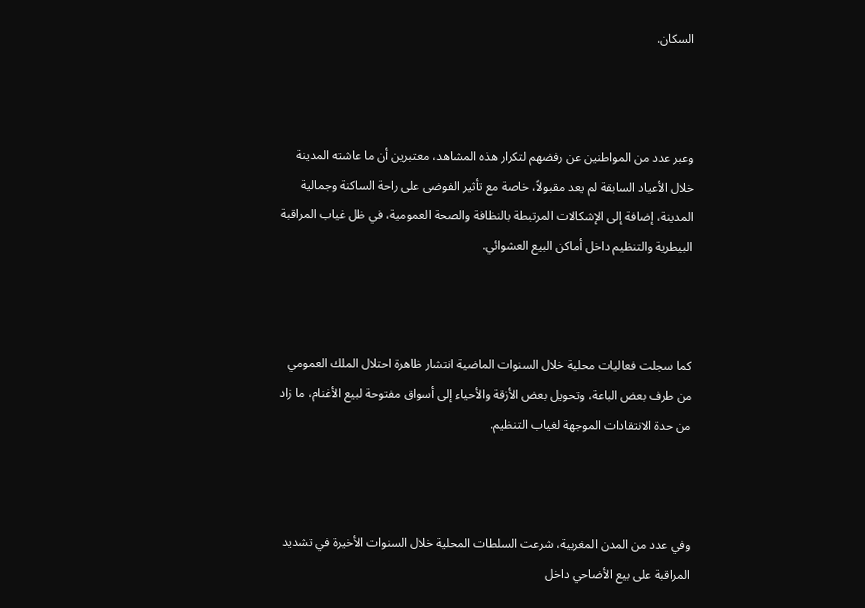السكان.



وعبر عدد من المواطنين عن رفضهم لتكرار هذه المشاهد، معتبرين أن ما عاشته المدينة خلال الأعياد السابقة لم يعد مقبولاً، خاصة مع تأثير الفوضى على راحة الساكنة وجمالية المدينة، إضافة إلى الإشكالات المرتبطة بالنظافة والصحة العمومية، في ظل غياب المراقبة البيطرية والتنظيم داخل أماكن البيع العشوائي.



كما سجلت فعاليات محلية خلال السنوات الماضية انتشار ظاهرة احتلال الملك العمومي من طرف بعض الباعة، وتحويل بعض الأزقة والأحياء إلى أسواق مفتوحة لبيع الأغنام، ما زاد من حدة الانتقادات الموجهة لغياب التنظيم.



وفي عدد من المدن المغربية، شرعت السلطات المحلية خلال السنوات الأخيرة في تشديد المراقبة على بيع الأضاحي داخل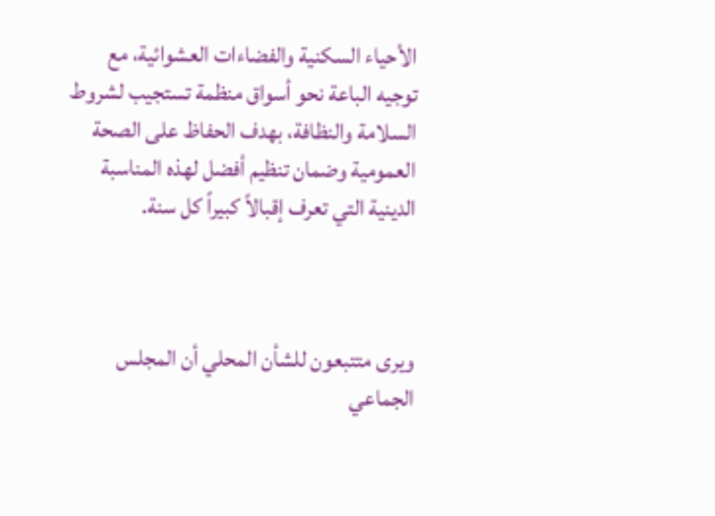الأحياء السكنية والفضاءات العشوائية، مع توجيه الباعة نحو أسواق منظمة تستجيب لشروط السلامة والنظافة، بهدف الحفاظ على الصحة العمومية وضمان تنظيم أفضل لهذه المناسبة الدينية التي تعرف إقبالاً كبيراً كل سنة.



ويرى متتبعون للشأن المحلي أن المجلس الجماعي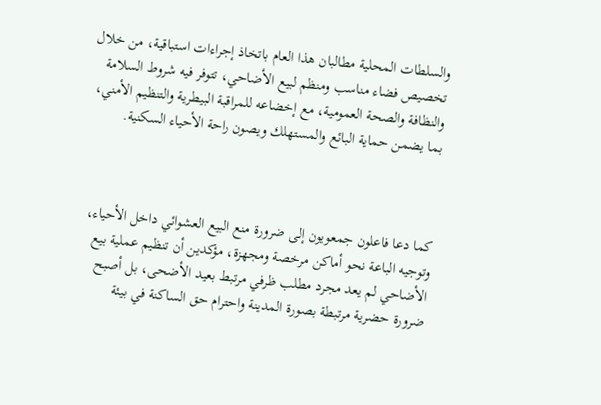والسلطات المحلية مطالبان هذا العام باتخاذ إجراءات استباقية، من خلال تخصيص فضاء مناسب ومنظم لبيع الأضاحي، تتوفر فيه شروط السلامة والنظافة والصحة العمومية، مع إخضاعه للمراقبة البيطرية والتنظيم الأمني، بما يضمن حماية البائع والمستهلك ويصون راحة الأحياء السكنية.



كما دعا فاعلون جمعويون إلى ضرورة منع البيع العشوائي داخل الأحياء، وتوجيه الباعة نحو أماكن مرخصة ومجهزة، مؤكدين أن تنظيم عملية بيع الأضاحي لم يعد مجرد مطلب ظرفي مرتبط بعيد الأضحى، بل أصبح ضرورة حضرية مرتبطة بصورة المدينة واحترام حق الساكنة في بيئة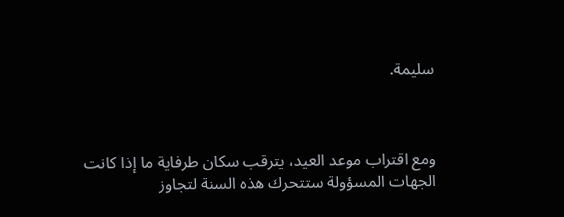سليمة.



ومع اقتراب موعد العيد، يترقب سكان طرفاية ما إذا كانت الجهات المسؤولة ستتحرك هذه السنة لتجاوز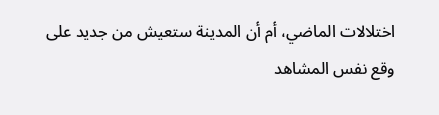اختلالات الماضي، أم أن المدينة ستعيش من جديد على وقع نفس المشاهد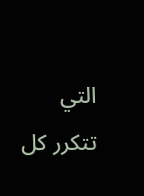التي تتكرر كل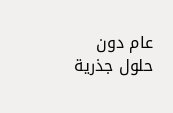عام دون حلول جذرية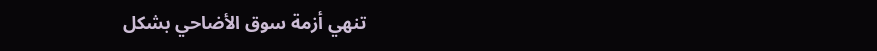تنهي أزمة سوق الأضاحي بشكل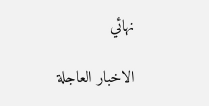نهائي

الاخبار العاجلة